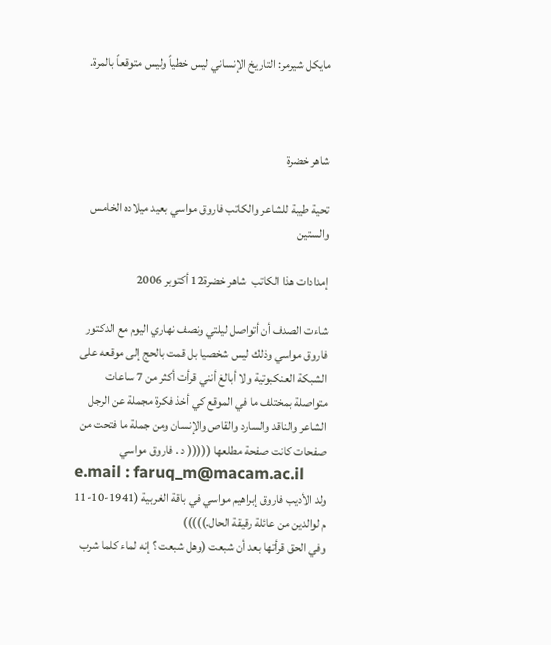مايكل شيرمر: التاريخ الإنساني ليس خطياً وليس متوقعاً بالمرة.



شاهر خضرة

تحية طيبة للشاعر والكاتب فاروق مواسي بعيد ميلاده الخامس والستين

إمدادات هذا الكاتب  شاهر خضرة12 أكتوبر 2006

شاءت الصدف أن أتواصل ليلتي ونصف نهاري اليوم مع الدكتور فاروق مواسي وذلك ليس شخصيا بل قمت بالحج إلى موقعه على الشبكة العنكبوتية ولا أبالغ أنني قرأت أكثر من 7 ساعات متواصلة بمختلف ما في الموقع كي أخذ فكرة مجملة عن الرجل الشاعر والناقد والسارد والقاص والإنسان ومن جملة ما فتحت من صفحات كانت صفحة مطلعها ((((( د . فاروق مواسي
e.mail : faruq_m@macam.ac.il
ولد الأديب فاروق إبراهيم مواسي في باقة الغربية (1941-10-11 م لوالدين من عائلة رقيقة الحال.)))))
وفي الحق قرأتها بعد أن شبعت (وهل شبعت ؟ إنه لماء كلما شرب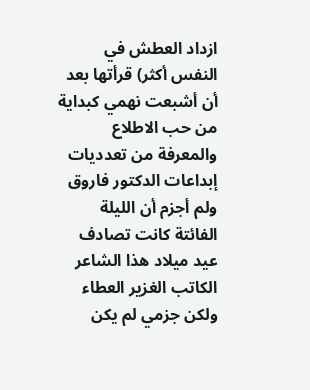ازداد العطش في النفس أكثر) قرأتها بعد أن أشبعت نهمي كبداية من حب الاطلاع والمعرفة من تعدديات إبداعات الدكتور فاروق ولم أجزم أن الليلة الفائتة كانت تصادف عيد ميلاد هذا الشاعر الكاتب الغزير العطاء ولكن جزمي لم يكن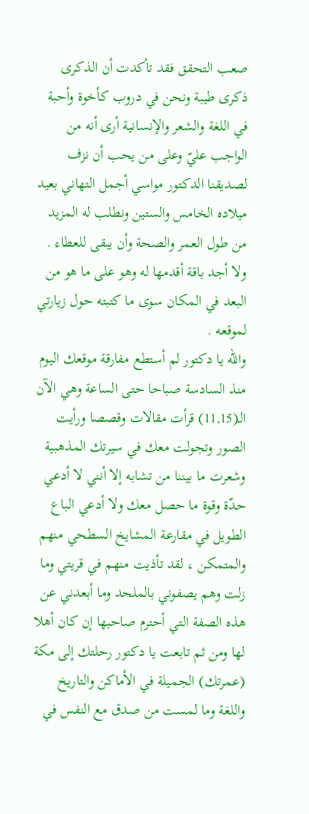صعب التحقق فقد تأكدت أن الذكرى ذكرى طيبة ونحن في دروب كأخوة وأحبة في اللغة والشعر والإنسانية أرى أنه من الواجب عليّ وعلى من يحب أن نزف لصديقنا الدكتور مواسي أجمل التهاني بعيد ميلاده الخامس والستين ونطلب له المزيد من طول العمر والصحة وأن يبقى للعطاء .
ولا أجد باقة أقدمها له وهو على ما هو من البعد في المكان سوى ما كتبته حول زيارتي لموقعه .
والله يا دكتور لم أستطع مفارقة موقعك اليوم منذ السادسة صباحا حتى الساعة وهي الآن الـ(11,15) قرأت مقالات وقصصا ورأيت الصور وتجولت معك في سيرتك المذهبية وشعرت ما بيننا من تشابه إلا أنني لا أدعي حدّة وقوة ما حصل معك ولا أدعي الباع الطويل في مقارعة المشايخ السطحي منهم والمتمكن ، لقد تأذيت منهم في قريتي وما زلت وهم يصفوني بالملحد وما أبعدني عن هذه الصفة التي أحترم صاحبها إن كان أهلا لها ومن ثم تابعت يا دكتور رحلتك إلى مكة (عمرتك) الجميلة في الأماكن والتاريخ واللغة وما لمست من صدق مع النفس في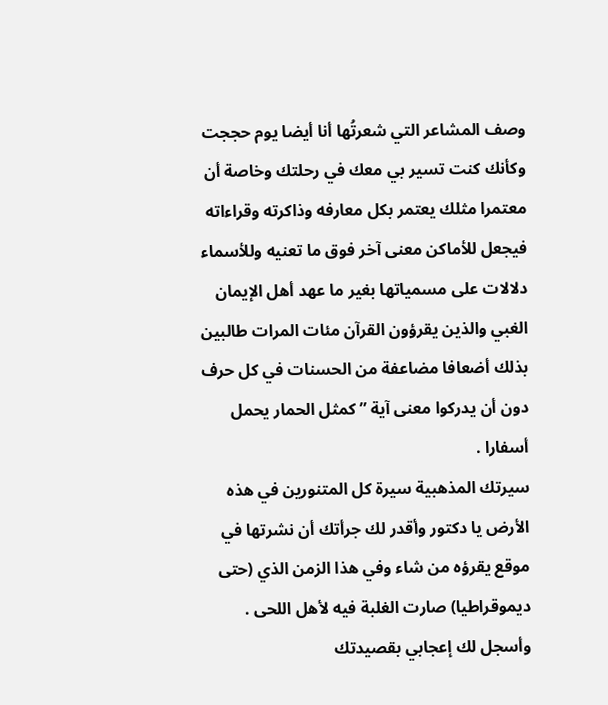وصف المشاعر التي شعرتُها أنا أيضا يوم حججت وكأنك كنت تسير بي معك في رحلتك وخاصة أن معتمرا مثلك يعتمر بكل معارفه وذاكرته وقراءاته فيجعل للأماكن معنى آخر فوق ما تعنيه وللأسماء دلالات على مسمياتها بغير ما عهد أهل الإيمان الغبي والذين يقرؤون القرآن مئات المرات طالبين بذلك أضعافا مضاعفة من الحسنات في كل حرف دون أن يدركوا معنى آية ” كمثل الحمار يحمل أسفارا .
سيرتك المذهبية سيرة كل المتنورين في هذه الأرض يا دكتور وأقدر لك جرأتك أن نشرتها في موقع يقرؤه من شاء وفي هذا الزمن الذي (حتى ديموقراطيا) صارت الغلبة فيه لأهل اللحى .
وأسجل لك إعجابي بقصيدتك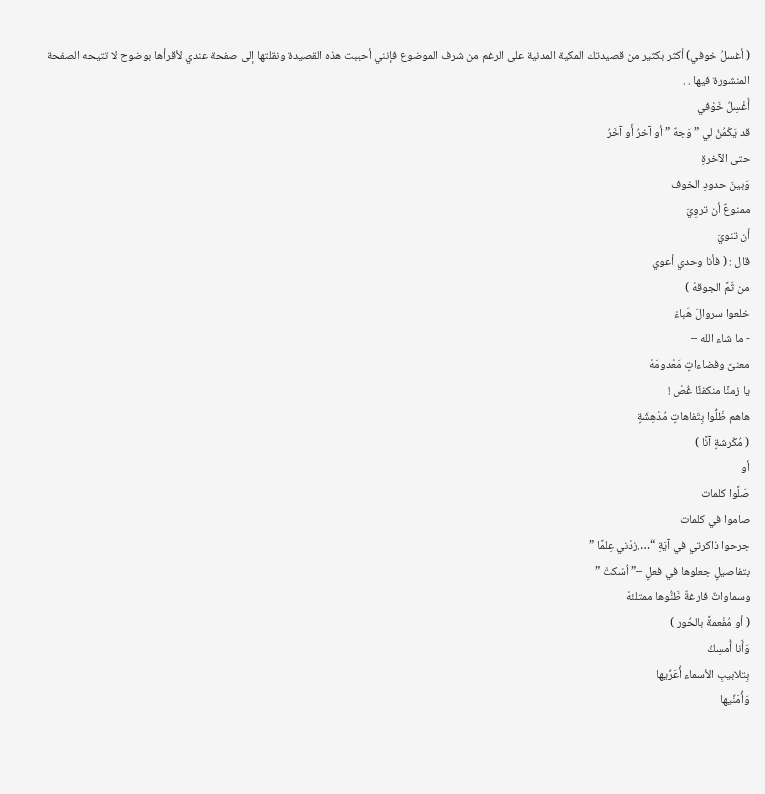( أغسلُ خوفي) أكثر بكثير من قصيدتك المكية المدنية على الرغم من شرف الموضوع فإنني أحببت هذه القصيدة ونقلتها إلى صفحة عندي لأقرأها بوضوح لا تتيحه الصفحة المنشورة فيها . .
أَغْسِلُ خَوْفي
قد يَكْمُنُ لي ” وَجهٌ ” أو آخرُ أَو آخَرُ
حتى الآخرةِ
وَبينَ حدودِ الخوف
ممنوعٌ أن تروِيَ
أن تنويَ
قال : ( فأنا وحدي أعوي
من ثَمَّ الجوقهْ )
خلعوا سروالَ هَباءْ
- ما شاء الله –
معنىً وفضاءاتٍ مَعْدومَهْ
يا زمنًا منكفئًا غُصْ !
هاهم ظَلُّوا بِتَفاهاتٍ مُدْهِشَةٍ
( مُكْرشةٍ آنًا )
أو
صَلَّوا كلمات
صاموا في كلمات
جرحوا ذاكرتي في آيَةِ “….زدْني عِلمًا ”
بتفاصيلٍ جعلوها في فعلٍ –” اُسْكتْ ”
وسماواتٌ فارغةٌ ظَنُّوها ممتلئهْ
( أو مُفْعمةً بالحُور )
وَأَنا أُمسِكُ
بِتلابيبِ الأسماء أُعَرِّيها
وَأُمَنِّيها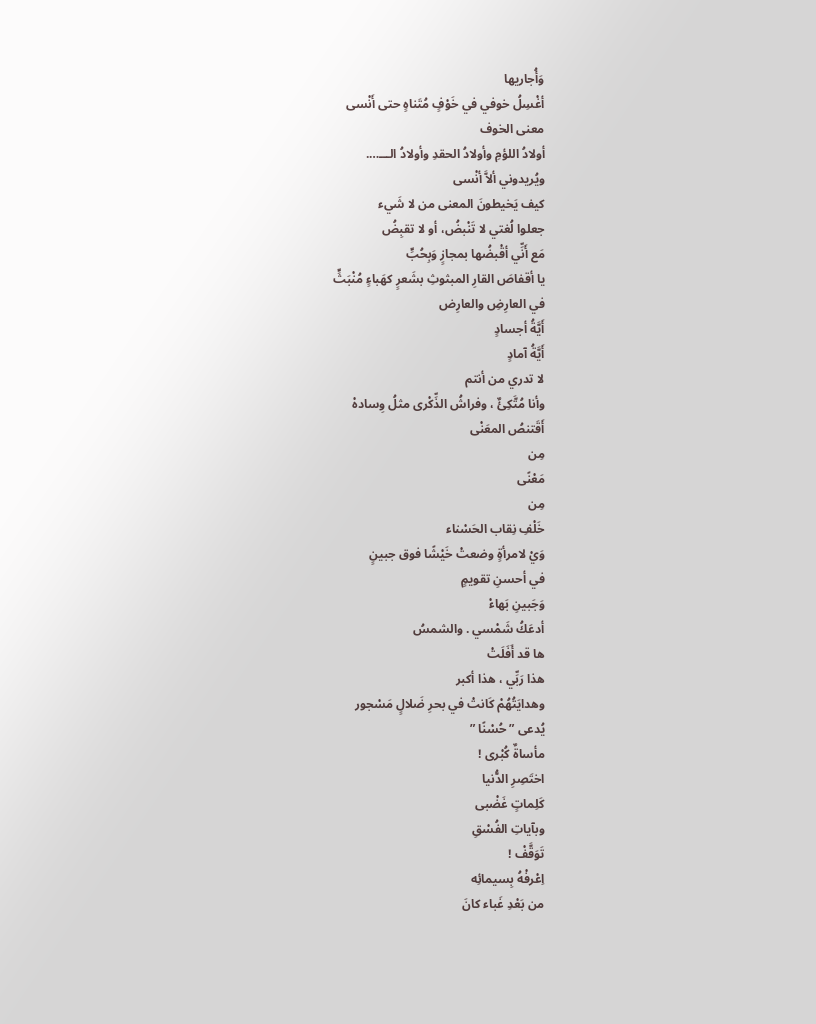وَأُجاريها
أغْسِلُ خوفي في خَوْفٍ مُتَناهٍ حتى أَنْسى
معنى الخوف
أولادُ اللؤمِ وأولادُ الحقدِ وأولادُ الـــ….
ويُريدوني ألاَّ أنْسى
كيف يَخيطونَ المعنى من لا شَيء
جعلوا لُغتي لا تَنْبضُ، أو لا تقبِضُ
مَع أَنِّي أقْبضُها بمجازٍ وَبِحُبٍّ
يا أقفاصَ القارِ المبثوثِ بشَعرٍ كهَباءٍ مُنْبَثٍّ
في العارِضِ والعارِض
أَيَّةُ أجسادٍ
أَيَّةُ آمادٍ
لا تدري من أنتم
وأنا مُتَّكِئٌ ، وفراشُ الذِّكْرى مثلُ وِسادهْ
أَقَتنصُ المعَنْى
مِن
مَعْنًى
مِن
خَلْفِ نِقاب الحَسْناء
وَيْ لامرأةٍ وضعتْ خَيْشًا فوق جبينٍ
في أحسنِ تقويمٍ
وَجَبينِ بَهاءْ
أدعَكُ شَمْسي . والشمسُ
ها قد أَفَلَتْ
هذا رَبِّي ، هذا أكبر
وهدايَتُهُمْ كَانتْ في بحرِ ضَلالٍ مَسْجور
يُدعى ” حُسْنًا ”
مأساةٌ كُبْرى !
اختَصِرِ الدُّنيا
كَلِماتٍ غَضْبى
وبآياتِ الفُسْقِ
تَوَقَّفْ !
اِعْرفْهُ بِسيمائِه
من بَعْدِ غَباء كانَ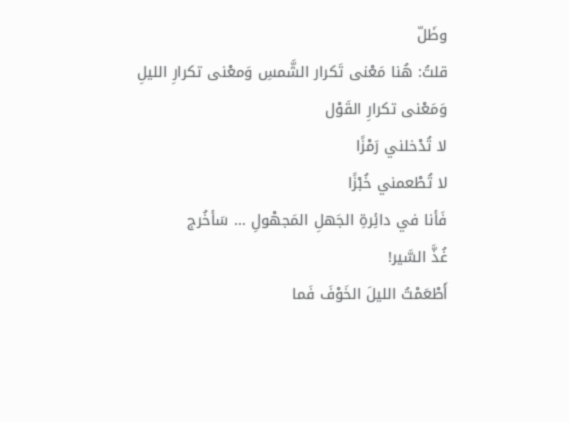وظَلّ
قلتُ: هُنا مَعْنى تَكرار الشَّمسِ وَمعْنى تكرارِ الليلِ
وَمَعْنى تكرارِ القَوْل
لا تُدْخلني رَمْزًا
لا تُطْعمني خُبْزًا
فَأنا في دائِرةِ الجَهلِ المَجهْولِ … سَأخُرج
غُذَّ السَّير!
أَطْعَمْتُ الليلَ الخَوْفَ فَما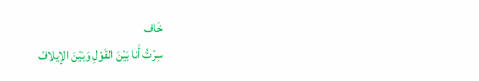خَاف
سِرْتُ أَنا بَيْنَ القَوْلِ وَبَيْنَ الإيلافْ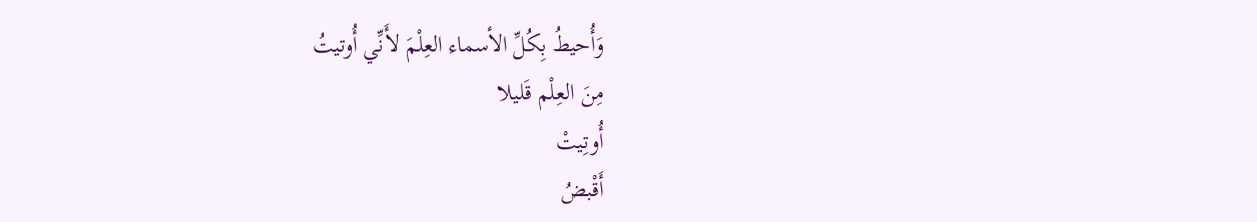وَأُحيطُ بِكُلِّ الأسماء العِلْمَ لأَنِّي أُوتيتُ
مِنَ العِلْم قَليلا
أُوتِيتْ
أَقْبضُ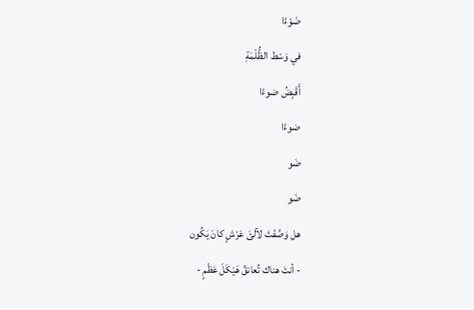ضَوْءًا
في وَسْط الظُّلْمَةِ
أَقْبِضُ ضوءًا
ضوءًا
ضَو
ضَو
هل وَصَّفْتَ لآلئَ عَرْشٍ كانَ يَكُون
- أنتَ هناك تُعانقُ هَيْكَلَ عَظْمٍ -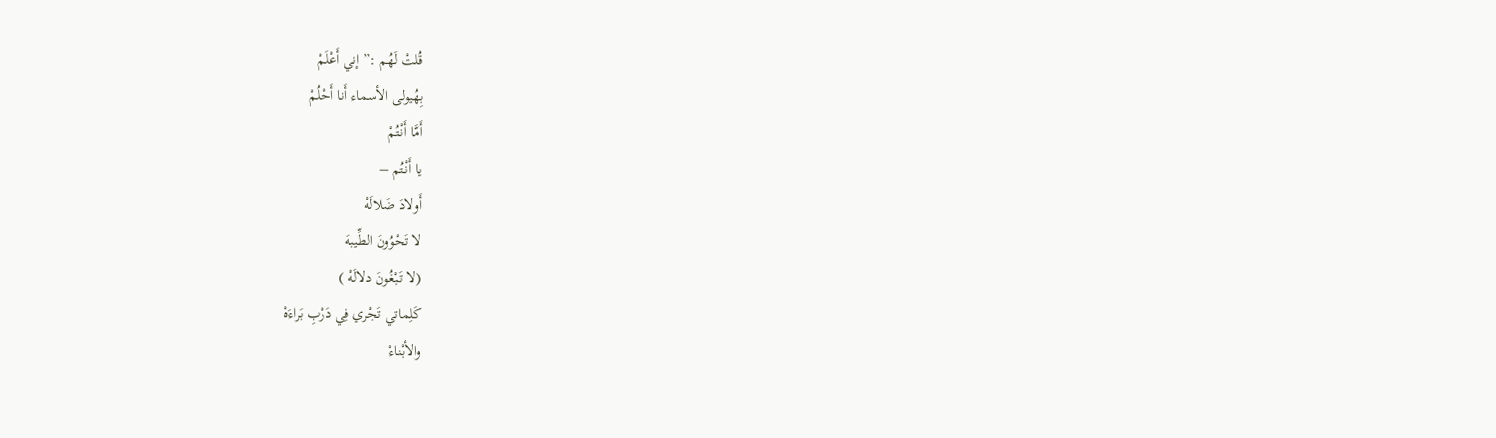قُلتْ لَهُم :” إني أَعْلَمْ
بِهُيولى الأسماء أَنا أَحْلُمْ
أَمَّا أَنْتُمْ
يا أَنْتُم –
أَولادَ ضَلالَهْ
لا تَحْوُونَ الطِّيبهَ
(لا تَبْغُونَ دلالَهْ )
كَلِماتي تَجْري فِي دَرْبِ بَراءَهْ
والأبْناءْ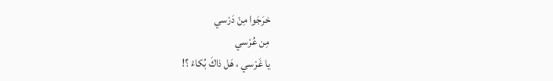خرَجَوا مِنْ دَرْسي
مِن عُرْسي
يا غَرْسي ، هَل ذاكَ بُكاءْ ؟!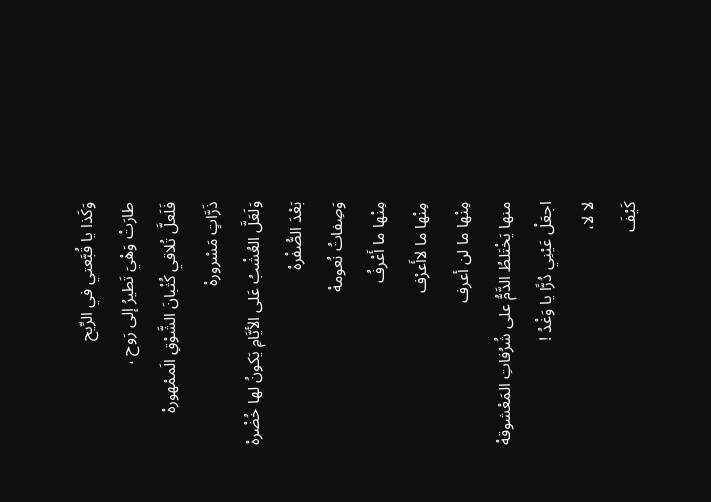وَكَذا يا قُبَّعتي في الرِّيح
طارَتْ وَهْيَ تَطيرُ إلى رَوح ،
فَلَعلَّ تُلاقي كُثْبانَ الشَّوْقِ الَممْهورهْ
ذَرَّاتٍ مَسْرورهْ
وَلَعَلَّ العُشْبُ عَلى الأيَّامِ يَكونُ لها خُضْرهْ
بَعْدَ الصُّفْرهْ
وَصِفاتُ نُعومهْ
مِنْها ما أَعْرفُ
مِنْها ما لاأَعرْف
مِنْها ما لن أعرف
منها يَخْتَلطُ الدَّمُّ على شُرُفاتِ المَعْشوقهْ
اجعَلْ عَيْنِي دُرًّا يا وَغْدُ !
لا لا،
كَيْفَ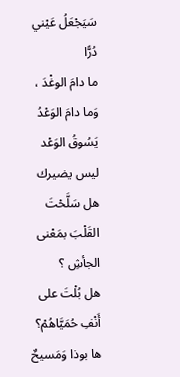سَيَجْعَلُ عَيْني دُرًّا
ما دامَ الوغْدَ ، وَما دامَ الوَعْدُ
يَسُوقُ الوَعْد
ليس يضيرك
هل سَلَّحْتَ القَلْبَ بمَعْنى الجأشِ ؟
هل بُلْتَ على أَنْفِ حُمَيَّاهُمْ؟
ها بوذا وَمَسيحٌ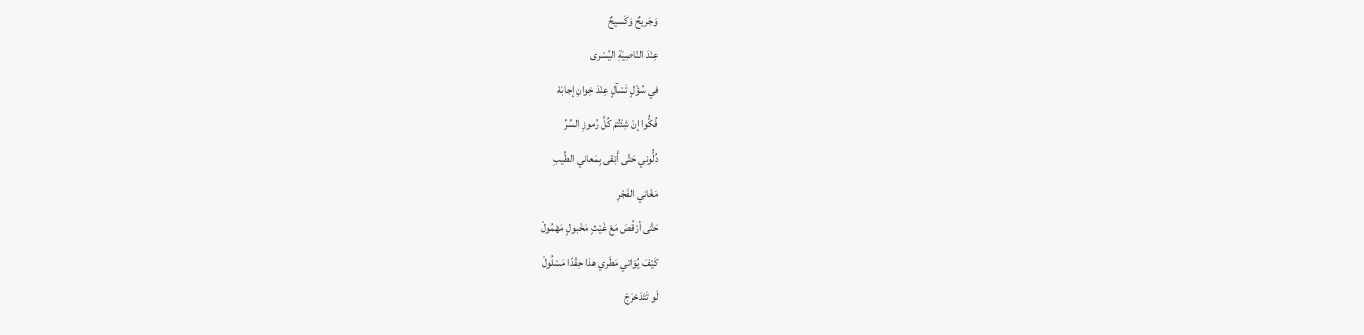وَجَريحٌ وَكَسيحٌ
عِنْدَ النّاصِيَةِ اليُسْرى
في سُؤْلٍ تَسْآلٍ عِنْدَ خِوانِ إجابَهْ
فُكُّوا إنْ شِئْتُمْ كُلَّ رُموزِ السِّرِّ
دُلُّوني حَتَّى أَبْقى بِمَعاني الطِّيبِ
مَغْاني الفَجْرِ
حَتَّى أرْقُصَ مَعْ غَيْثٍ مَخْبولٍ مَهْمُولْ
كَيْفَ يُوَاتي مَطَري هذا حِقْدًا مَسْلُولْ
لَو تَتَدَحْرَجْ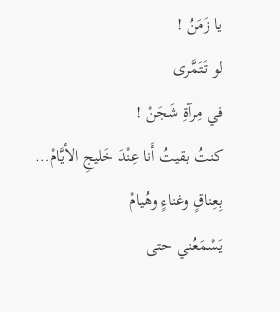يا زَمَنُ !
لو تَتَمَّرى
في مِرآةِ شَجَنْ !
كنتُ بقيتُ أَنا عِنْدَ خَليجِ الأيَّامْ…
بِعِناقٍ وغناءٍ وهُيامْ
يَسْمَعُني حتى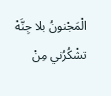الْمَجْنونُ بلا جِنَّهْ
تشْكُرُني مِنْ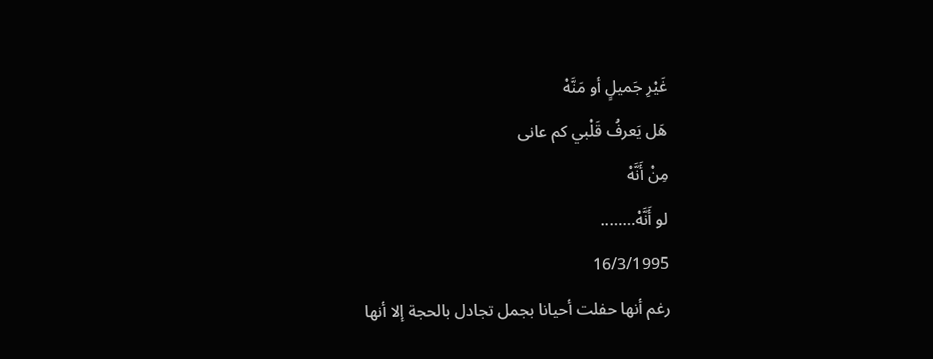غَيْرِ جَميلٍ أو مَنَّهْ
هَل يَعرفُ قَلْبي كم عانى
مِنْ أَنَّهْ
لو أَنَّهْ……..
16/3/1995
رغم أنها حفلت أحيانا بجمل تجادل بالحجة إلا أنها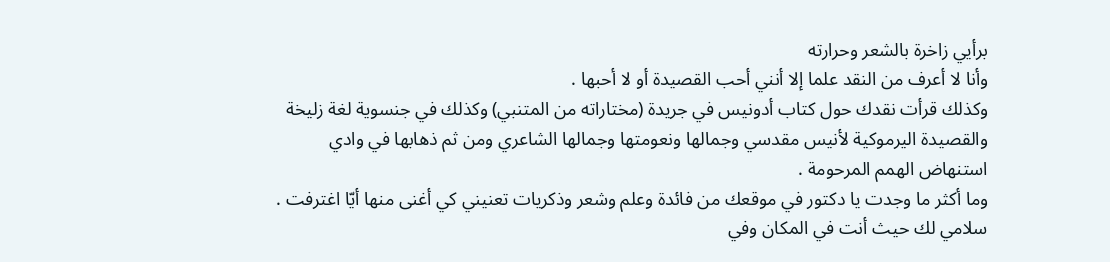برأيي زاخرة بالشعر وحرارته
وأنا لا أعرف من النقد علما إلا أنني أحب القصيدة أو لا أحبها .
وكذلك قرأت نقدك حول كتاب أدونيس في جريدة (مختاراته من المتنبي) وكذلك في جنسوية لغة زليخة والقصيدة اليرموكية لأنيس مقدسي وجمالها ونعومتها وجمالها الشاعري ومن ثم ذهابها في وادي استنهاض الهمم المرحومة .
وما أكثر ما وجدت يا دكتور في موقعك من فائدة وعلم وشعر وذكريات تعنيني كي أغنى منها أيّا اغترفت .
سلامي لك حيث أنت في المكان وفي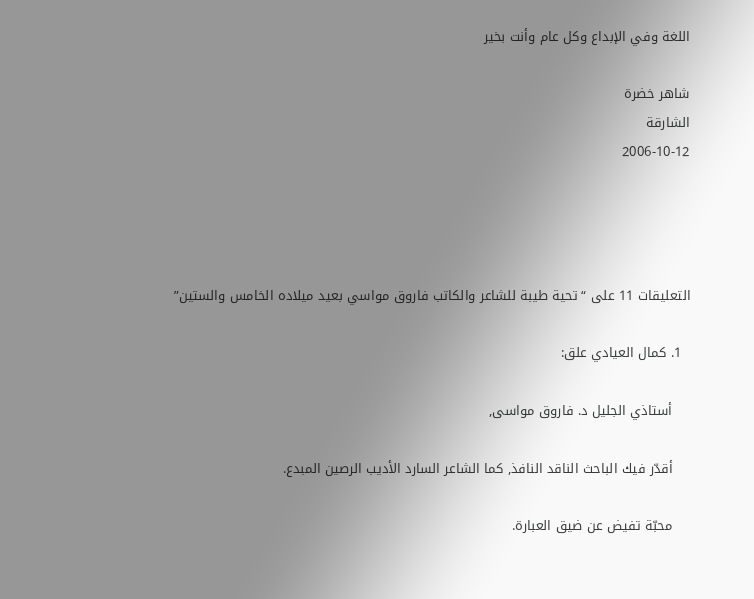اللغة وفي الإبداع وكل عام وأنت بخير

شاهر خضرة
الشارقة
2006-10-12




التعليقات 11 على “تحية طيبة للشاعر والكاتب فاروق مواسي بعيد ميلاده الخامس والستين”

  1. كمال العيادي علق:

    أستاذي الجليل د. فاروق مواسى,

    أقدّر فيك الباحث الناقد النافذ, كما الشاعر السارد الأديب الرصين المبدع.

    محبّة تفيض عن ضيق العبارة.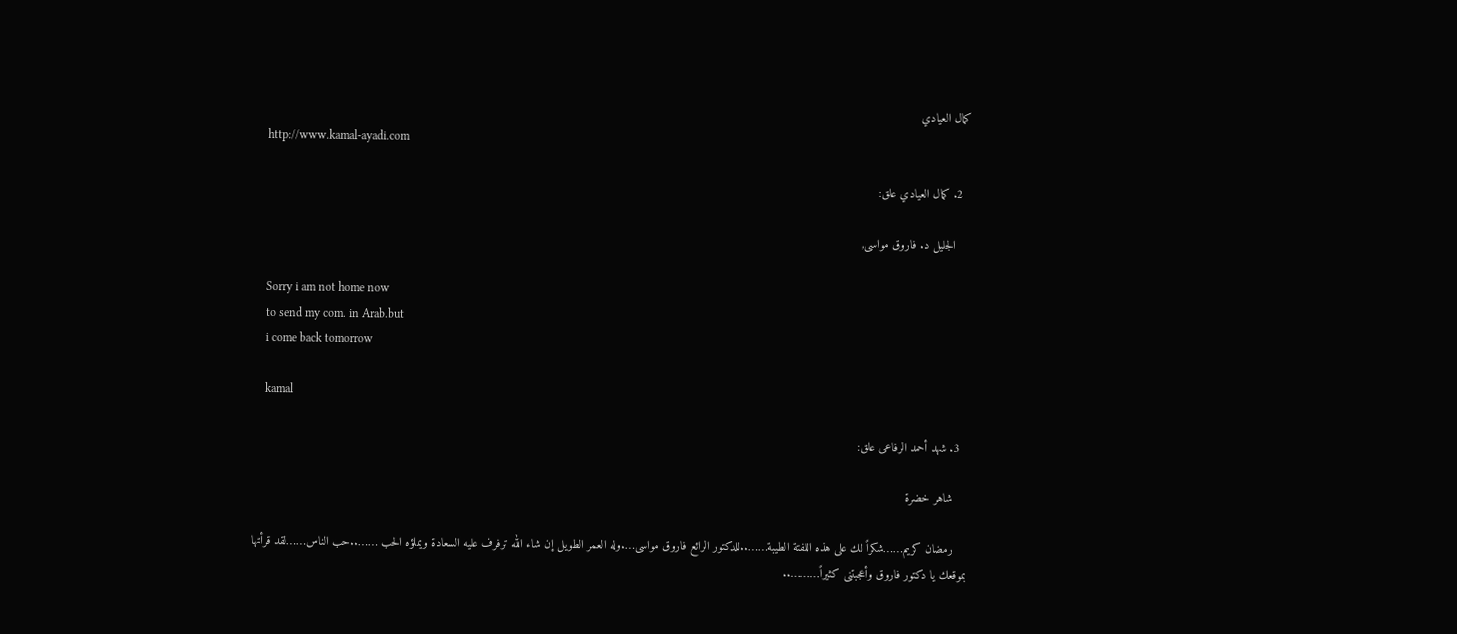كمال العيادي
    http://www.kamal-ayadi.com

  2. كمال العيادي علق:

    الجليل د. فاروق مواسى,

    Sorry i am not home now
    to send my com. in Arab.but
    i come back tomorrow

    kamal

  3. شهد أحمد الرفاعى علق:

    شاهر خضرة

    رمضان كريم……شكراً لك على هذه اللفتة الطيبة……..للدكتور الرائع فاروق مواسى….وله العمر الطويل إن شاء الله ترفرف عليه السعادة ويملؤه الحب ……..حب الناس……لقد قرأتها بموقعك يا دكتور فاروق وأعجبتنى كثيراً………..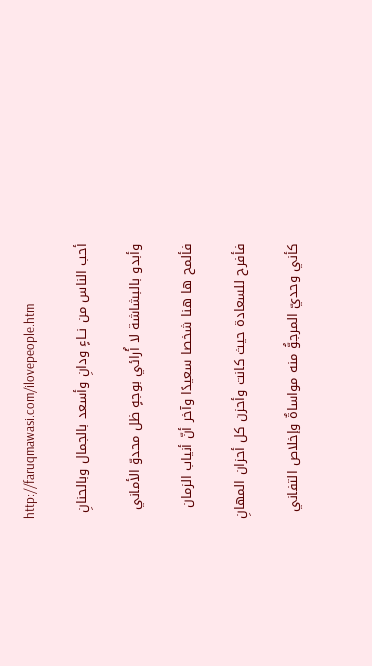http://faruqmawasi.com/ilovepeople.htm

    أحب الناس من نــاءٍ ودانِ وأسعد بالجمال وبالحنانِ

    وأبدو بالبشاشة لا أُرائي بوجهٍ ظل محدوّ الأماني

    فألمح ها هنا شخصا سعيدًا وآخر أنّ أنياب الزمان

    فأفرح للسعادة حيث كانت وأحزن كل أحزان المهانِ

    كأني وحديّ المرجوُّ منه مواساةٌ وإخلاص التفاني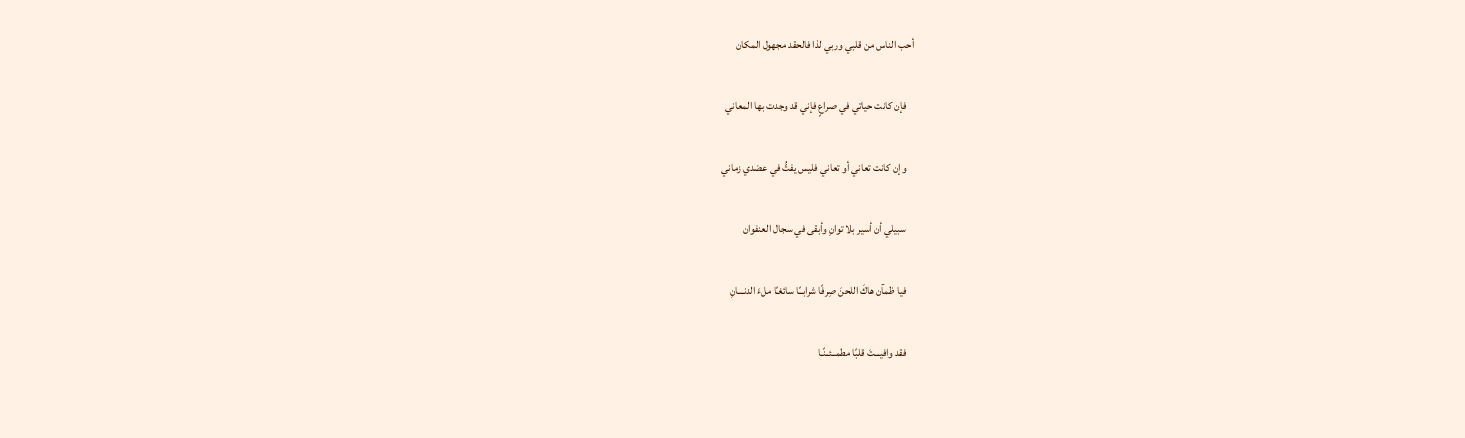أحب الناس من قلبي وربي لذا فالحقد مجهول المكان

    فإن كانت حياتي في صراعٍ فإني قد وجدت بها المعاني

    وإن كانت تعاني أو تعاني فليس يفتُّ في عضدي زماني

    سبيلي أن أسير بلا توانِ وأبقى في سجال العنفوان

    فيا ظمآن هاكَ اللحنَ صِرفًا شرابــًا سائغـًا ملءَ الدنـــانِ

    فقد وافيـــتَ قلبًا مطمــئــنًـا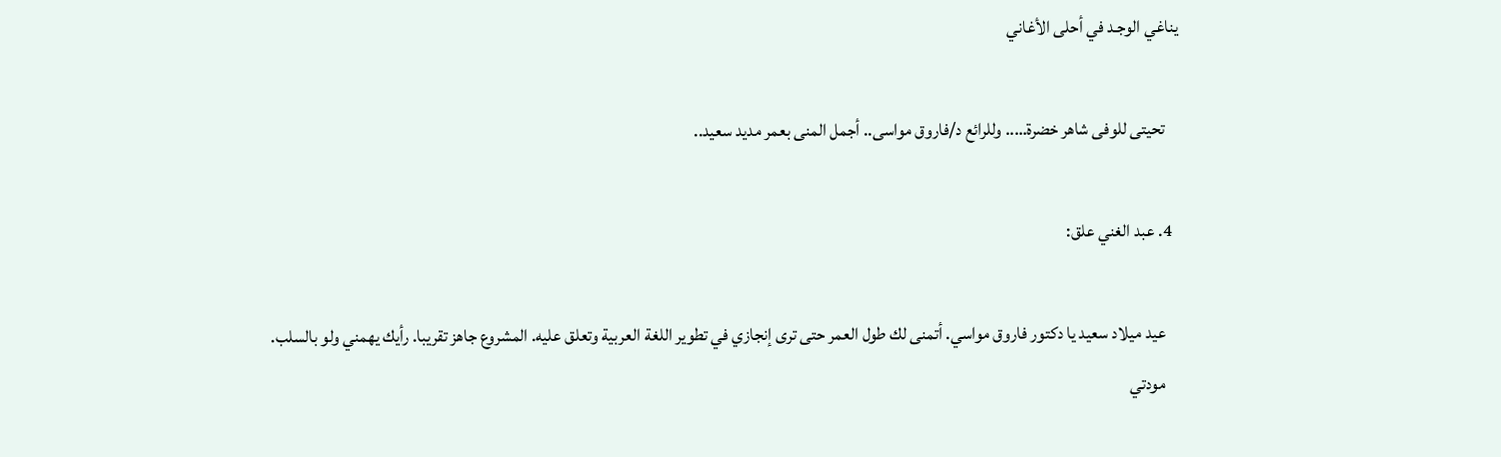يناغي الوجـد في أحلى الأغاني

    تحيتى للوفى شاهر خضرة….. وللرائع د/فاروق مواسى.. أجمل المنى بعمر مديد سعيد..

  4. عبد الغني علق:

    عيد ميلاد سعيد يا دكتور فاروق مواسي. أتمنى لك طول العمر حتى ترى إنجازي في تطوير اللغة العربية وتعلق عليه. المشروع جاهز تقريبا. رأيك يهمني ولو بالسلب.
    مودتي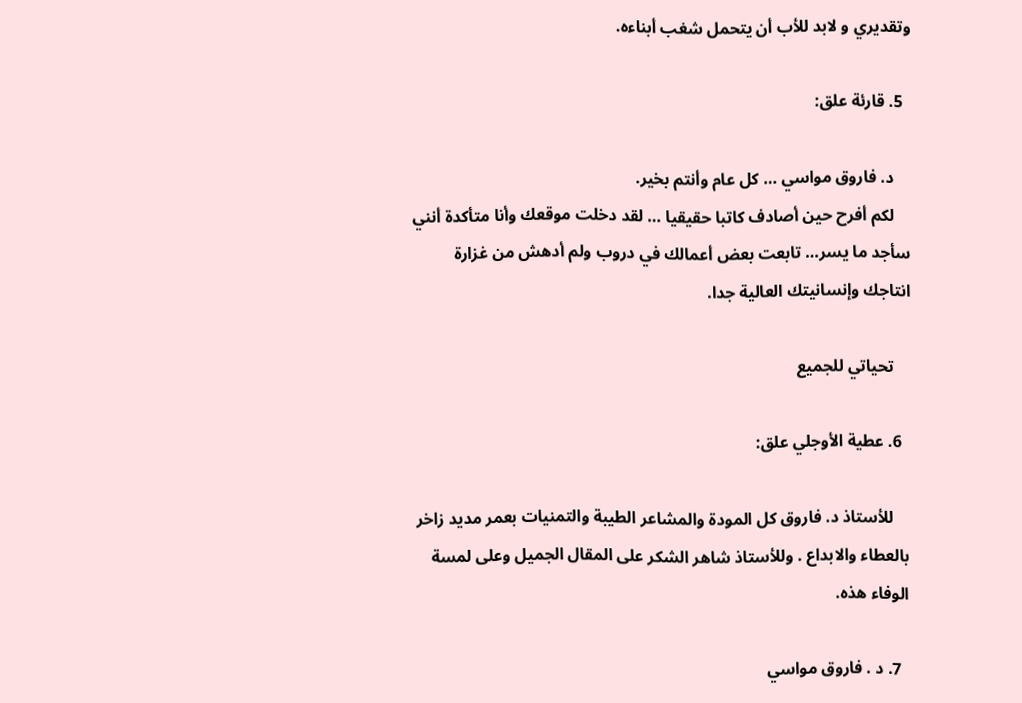وتقديري و لابد للأب أن يتحمل شغب أبناءه.

  5. قارئة علق:

    د. فاروق مواسي … كل عام وأنتم بخير.
    لكم أفرح حين أصادف كاتبا حقيقيا … لقد دخلت موقعك وأنا متأكدة أنني سأجد ما يسر… تابعت بعض أعمالك في دروب ولم أدهش من غزارة انتاجك وإنسانيتك العالية جدا.

    تحياتي للجميع

  6. عطية الأوجلي علق:

    للأستاذ د. فاروق كل المودة والمشاعر الطيبة والتمنيات بعمر مديد زاخر بالعطاء والابداع . وللأستاذ شاهر الشكر على المقال الجميل وعلى لمسة الوفاء هذه.

  7. د . فاروق مواسي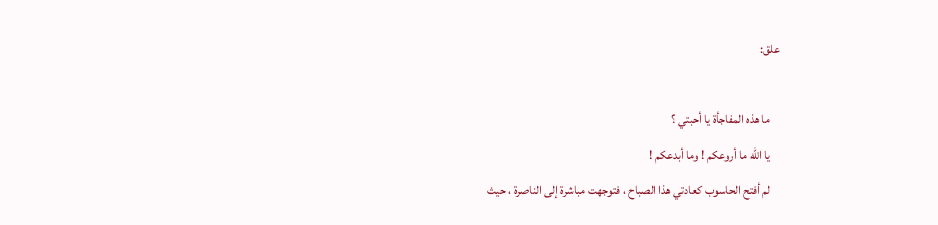علق:

    ما هذه المفاجأة يا أحبتي ؟
    يا الله ما أروعكم ! وما أبدعكم !
    لم أفتح الحاسوب كعادتي هذا الصباح ، فتوجهت مباشرة إلى الناصرة ، حيث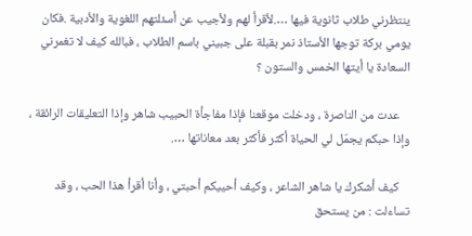ينتظرني طلاب ثانوية فيها ….لأقرأ لهم ولأجيب عن أسئلتهم اللغوية والأدبية .فكان يومي بركة توجها الأستاذ نمر بقبلة على جبيني باسم الطلاب ، فبالله كيف لا تغمرني السعادة يا أيتها الخمس والستون ؟

    عدت من الناصرة ، ودخلت موقعنا فإذا مفاجأة الحبيب شاهر وإذا التعليقات الرائقة ، وإذا حبكم يجمّل لي الحياة أكثر فأكثر بعد معاناتها ….

    كيف أشكرك يا شاهر الشاعر ، وكيف أحييكم أحبتي ، وأنا أقرأ هذا الحب ، وقد تساءلت : من يستحق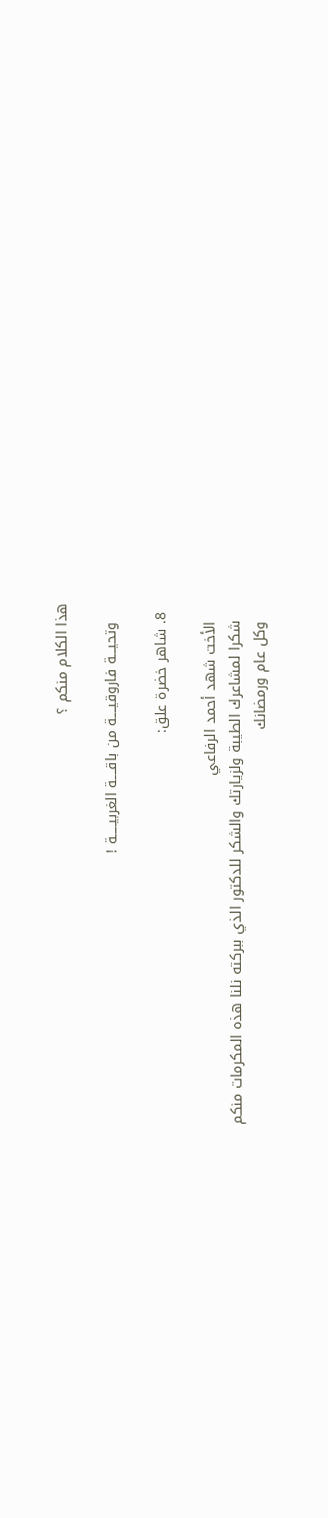هذا الكلام منكم ؟

    وتحيـــة فاروقيــــة من باقــــة الغربيـــــة !

  8. شاهر خضرة علق:

    الأخت شهد أحمد الرفاعي
    شكرا لمشاعرك الطيبة ولزيارتك والشكر للدكتور الذي ببركته نلنا هذه المكرمات منكم
    وكل عام ورمضانك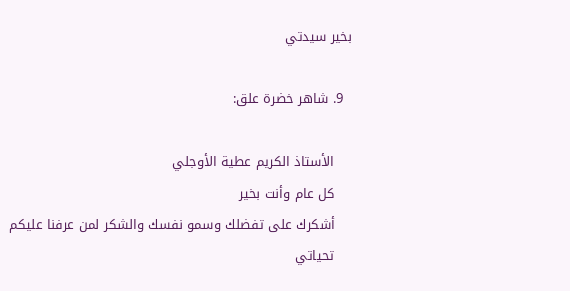بخير سيدتي

  9. شاهر خضرة علق:

    الأستاذ الكريم عطية الأوجلي
    كل عام وأنت بخير
    أشكرك على تفضلك وسمو نفسك والشكر لمن عرفنا عليكم
    تحياتي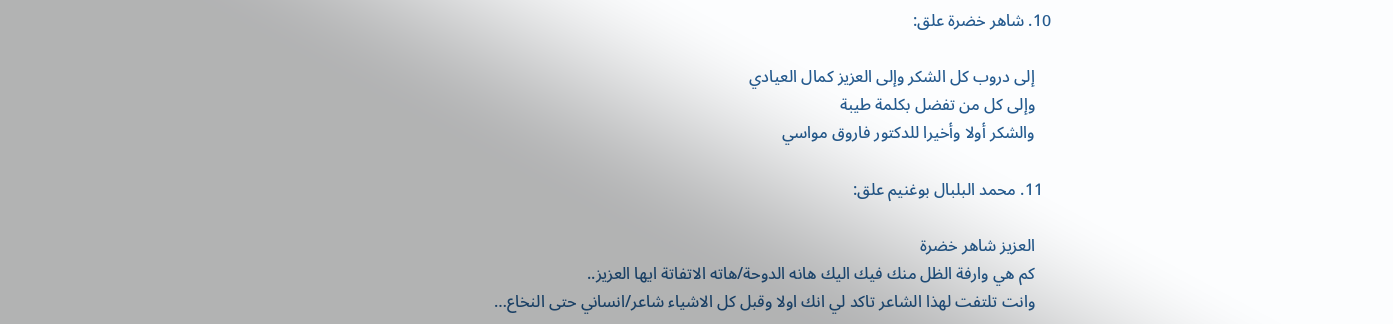10. شاهر خضرة علق:

    إلى دروب كل الشكر وإلى العزيز كمال العيادي
    وإلى كل من تفضل بكلمة طيبة
    والشكر أولا وأخيرا للدكتور فاروق مواسي

  11. محمد البلبال بوغنيم علق:

    العزيز شاهر خضرة
    كم هي وارفة الظل منك فيك اليك هانه الدوحة/هاته الاتفاتة ايها العزيز..
    وانت تلتفت لهذا الشاعر تاكد لي انك اولا وقبل كل الاشياء شاعر/انساني حتى النخاع…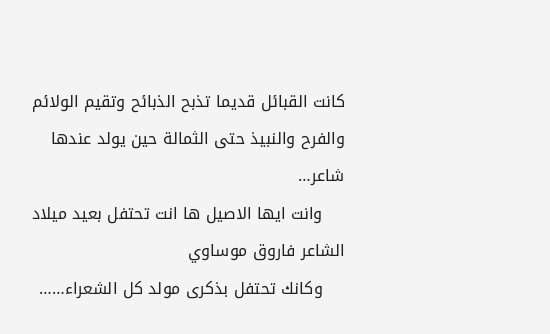كانت القبائل قديما تذبح الذبائح وتقيم الولائم والفرح والنبيذ حتى الثمالة حين يولد عندها شاعر…
    وانت ايها الاصيل ها انت تحتفل بعيد ميلاد الشاعر فاروق موساوي
    وكانك تحتفل بذكرى مولد كل الشعراء……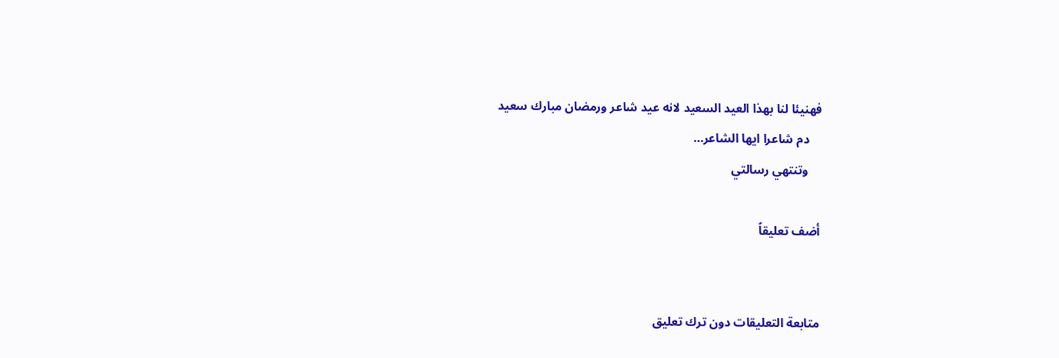فهنيئا لنا بهذا العيد السعيد لانه عيد شاعر ورمضان مبارك سعيد
    دم شاعرا ايها الشاعر…
    وتنتهي رسالتي

أضف تعليقاً


متابعة التعليقات دون ترك تعليق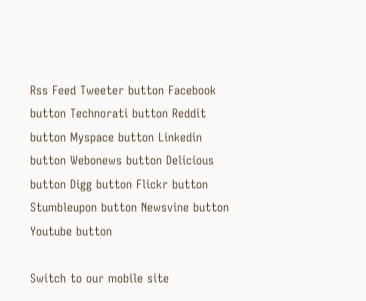Rss Feed Tweeter button Facebook button Technorati button Reddit button Myspace button Linkedin button Webonews button Delicious button Digg button Flickr button Stumbleupon button Newsvine button Youtube button

Switch to our mobile site